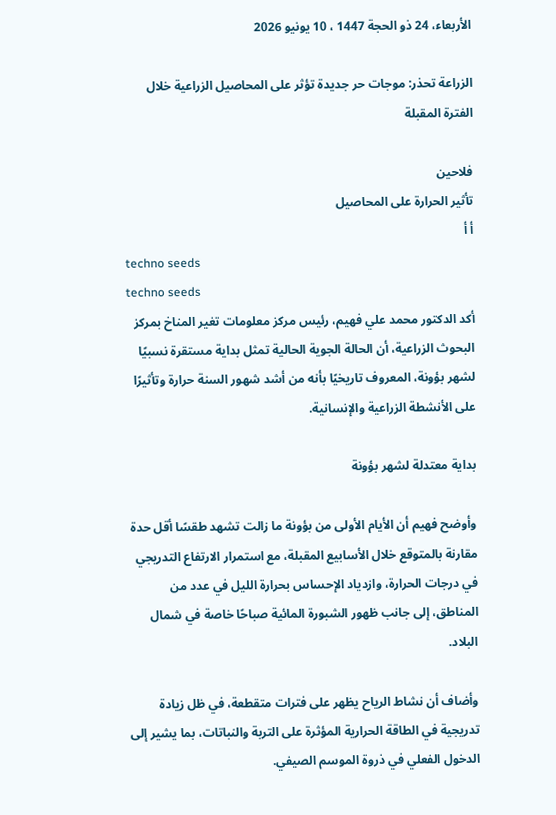الأربعاء، 24 ذو الحجة 1447 ، 10 يونيو 2026

الزراعة تحذر: موجات حر جديدة تؤثر على المحاصيل الزراعية خلال الفترة المقبلة

فلاحين
تأثير الحرارة على المحاصيل
أ أ
techno seeds
techno seeds
أكد الدكتور محمد علي فهيم، رئيس مركز معلومات تغير المناخ بمركز البحوث الزراعية، أن الحالة الجوية الحالية تمثل بداية مستقرة نسبيًا لشهر بؤونة، المعروف تاريخيًا بأنه من أشد شهور السنة حرارة وتأثيرًا على الأنشطة الزراعية والإنسانية.

بداية معتدلة لشهر بؤونة

وأوضح فهيم أن الأيام الأولى من بؤونة ما زالت تشهد طقسًا أقل حدة مقارنة بالمتوقع خلال الأسابيع المقبلة، مع استمرار الارتفاع التدريجي في درجات الحرارة، وازدياد الإحساس بحرارة الليل في عدد من المناطق، إلى جانب ظهور الشبورة المائية صباحًا خاصة في شمال البلاد.

وأضاف أن نشاط الرياح يظهر على فترات متقطعة، في ظل زيادة تدريجية في الطاقة الحرارية المؤثرة على التربة والنباتات، بما يشير إلى الدخول الفعلي في ذروة الموسم الصيفي.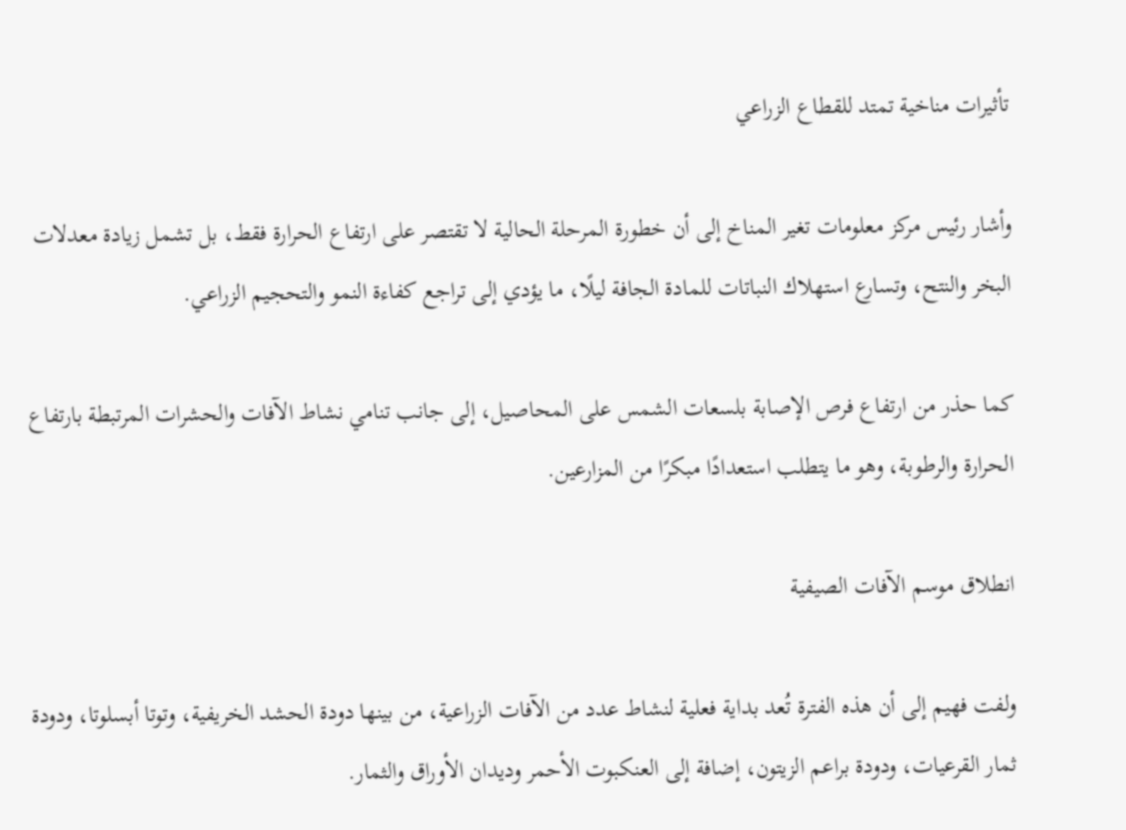تأثيرات مناخية تمتد للقطاع الزراعي

وأشار رئيس مركز معلومات تغير المناخ إلى أن خطورة المرحلة الحالية لا تقتصر على ارتفاع الحرارة فقط، بل تشمل زيادة معدلات البخر والنتح، وتسارع استهلاك النباتات للمادة الجافة ليلًا، ما يؤدي إلى تراجع كفاءة النمو والتحجيم الزراعي.

كما حذر من ارتفاع فرص الإصابة بلسعات الشمس على المحاصيل، إلى جانب تنامي نشاط الآفات والحشرات المرتبطة بارتفاع الحرارة والرطوبة، وهو ما يتطلب استعدادًا مبكرًا من المزارعين.

انطلاق موسم الآفات الصيفية

ولفت فهيم إلى أن هذه الفترة تُعد بداية فعلية لنشاط عدد من الآفات الزراعية، من بينها دودة الحشد الخريفية، وتوتا أبسلوتا، ودودة ثمار القرعيات، ودودة براعم الزيتون، إضافة إلى العنكبوت الأحمر وديدان الأوراق والثمار.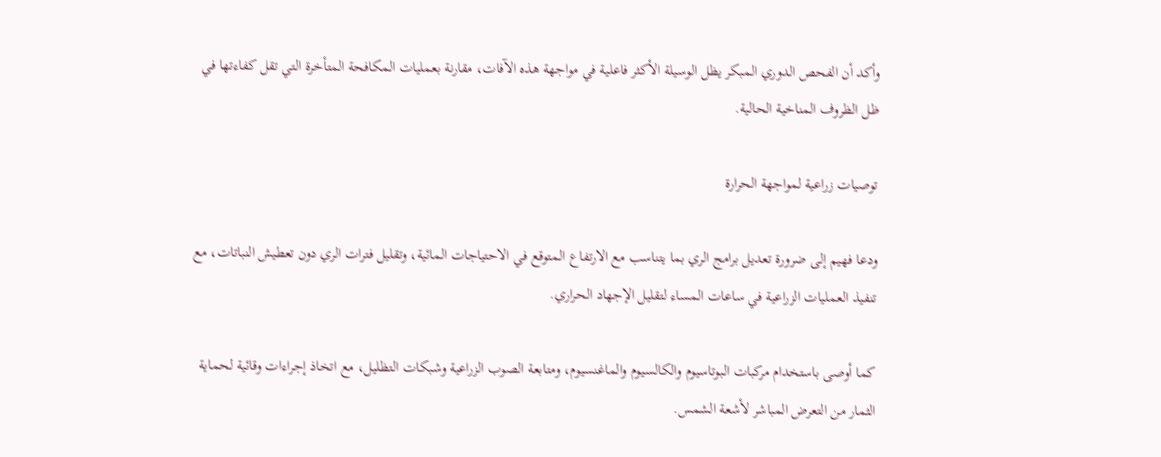وأكد أن الفحص الدوري المبكر يظل الوسيلة الأكثر فاعلية في مواجهة هذه الآفات، مقارنة بعمليات المكافحة المتأخرة التي تقل كفاءتها في ظل الظروف المناخية الحالية.

توصيات زراعية لمواجهة الحرارة

ودعا فهيم إلى ضرورة تعديل برامج الري بما يتناسب مع الارتفاع المتوقع في الاحتياجات المائية، وتقليل فترات الري دون تعطيش النباتات، مع تنفيذ العمليات الزراعية في ساعات المساء لتقليل الإجهاد الحراري.

كما أوصى باستخدام مركبات البوتاسيوم والكالسيوم والماغنسيوم، ومتابعة الصوب الزراعية وشبكات التظليل، مع اتخاذ إجراءات وقائية لحماية الثمار من التعرض المباشر لأشعة الشمس.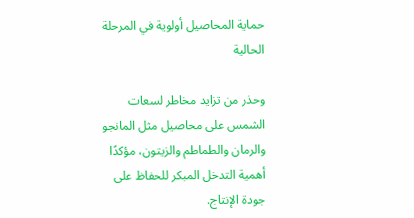حماية المحاصيل أولوية في المرحلة الحالية

وحذر من تزايد مخاطر لسعات الشمس على محاصيل مثل المانجو والرمان والطماطم والزيتون، مؤكدًا أهمية التدخل المبكر للحفاظ على جودة الإنتاج.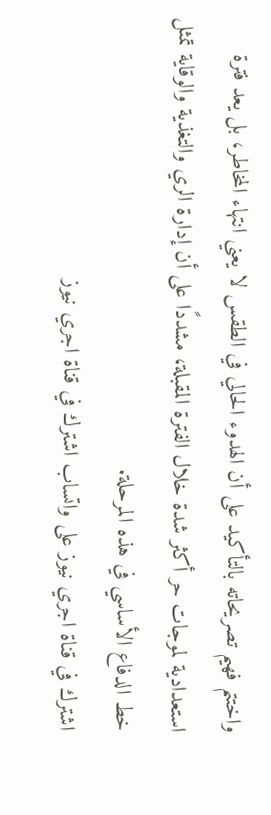واختتم فهيم تصريحاته بالتأكيد على أن الهدوء الحالي في الطقس لا يعني انتهاء المخاطر، بل يعد فترة استعدادية لموجات حر أكثر شدة خلال الفترة المقبلة، مشددًا على أن إدارة الري والتغذية والوقاية تمثل خط الدفاع الأساسي في هذه المرحلة.
اشترك في قناة اجري نيوز على واتساب اشترك في قناة اجري نيوز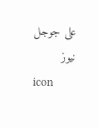على جوجل نيوز
icon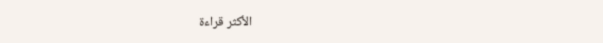الأكثر قراءة